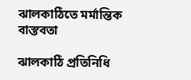ঝালকাঠিতে মর্মান্তিক বাস্তবতা

ঝালকাঠি প্রতিনিধি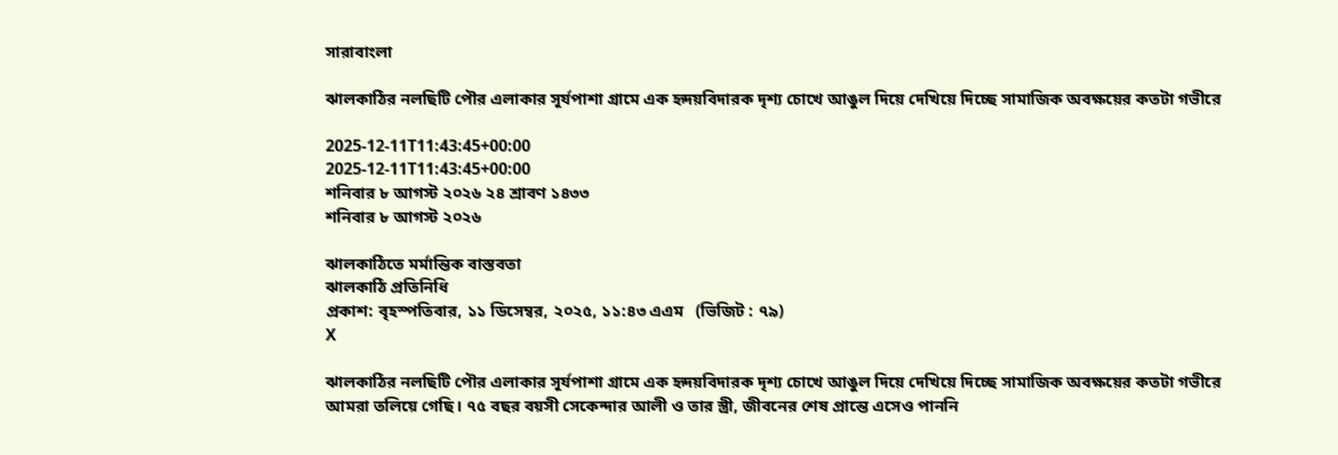সারাবাংলা

ঝালকাঠির নলছিটি পৌর এলাকার সূর্যপাশা গ্রামে এক হৃদয়বিদারক দৃশ্য চোখে আঙুল দিয়ে দেখিয়ে দিচ্ছে সামাজিক অবক্ষয়ের কতটা গভীরে

2025-12-11T11:43:45+00:00
2025-12-11T11:43:45+00:00
শনিবার ৮ আগস্ট ২০২৬ ২৪ শ্রাবণ ১৪৩৩
শনিবার ৮ আগস্ট ২০২৬

ঝালকাঠিতে মর্মান্তিক বাস্তবতা
ঝালকাঠি প্রতিনিধি
প্রকাশ: বৃহস্পতিবার, ১১ ডিসেম্বর, ২০২৫, ১১:৪৩ এএম   (ভিজিট : ৭৯)
X

ঝালকাঠির নলছিটি পৌর এলাকার সূর্যপাশা গ্রামে এক হৃদয়বিদারক দৃশ্য চোখে আঙুল দিয়ে দেখিয়ে দিচ্ছে সামাজিক অবক্ষয়ের কতটা গভীরে আমরা তলিয়ে গেছি। ৭৫ বছর বয়সী সেকেন্দার আলী ও তার স্ত্রী, জীবনের শেষ প্রান্তে এসেও পাননি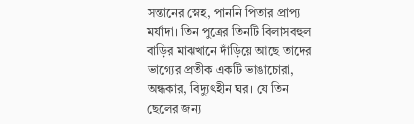সন্তানের স্নেহ, পাননি পিতার প্রাপ্য মর্যাদা। তিন পুত্রের তিনটি বিলাসবহুল বাড়ির মাঝখানে দাঁড়িয়ে আছে তাদের ভাগ্যের প্রতীক একটি ভাঙাচোরা, অন্ধকার, বিদ্যুৎহীন ঘর। যে তিন ছেলের জন্য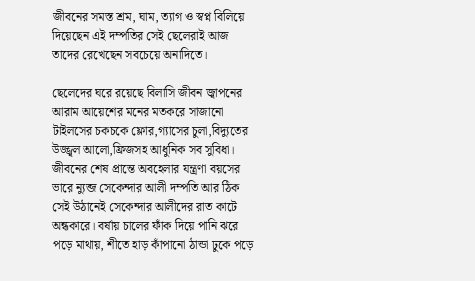জীবনের সমস্ত শ্রম, ঘাম, ত্যাগ ও স্বপ্ন বিলিয়ে দিয়েছেন এই দম্পতির সেই ছেলেরাই আজ তাদের রেখেছেন সবচেয়ে অনাদিতে।

ছেলেদের ঘরে রয়েছে বিলাসি জীবন জ্বাপনের আরাম আয়েশের মনের মতকরে সাজানো টাইলসের চকচকে ফ্লোর,গ্যাসের চুলা,বিদ্যুতের উজ্জ্বল আলো,ফ্রিজসহ আধুনিক সব সুবিধা। জীবনের শেষ প্রান্তে অবহেলার যন্ত্রণা বয়সের ভারে ন্যুব্জ সেকেন্দার আলী দম্পতি আর ঠিক সেই উঠানেই সেকেন্দার আলীদের রাত কাটে অন্ধকারে। বর্ষায় চালের ফাঁক দিয়ে পানি ঝরে পড়ে মাথায়, শীতে হাড় কাঁপানো ঠান্ডা ঢুকে পড়ে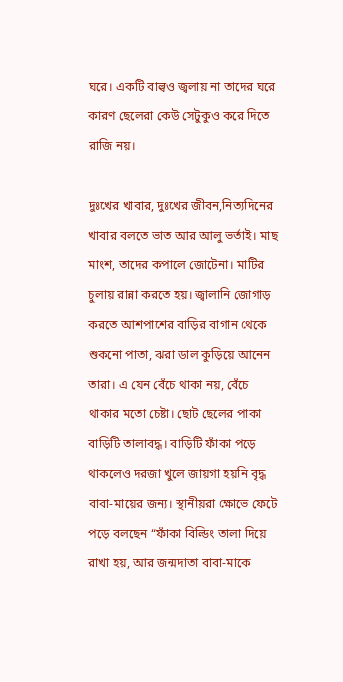ঘরে। একটি বাল্বও জ্বলায় না তাদের ঘরে কারণ ছেলেরা কেউ সেটুকুও করে দিতে রাজি নয়।

দুঃখের খাবার, দুঃখের জীবন,নিত্যদিনের খাবার বলতে ভাত আর আলু ভর্তাই। মাছ মাংশ, তাদের কপালে জোটেনা। মাটির চুলায় রান্না করতে হয়। জ্বালানি জোগাড় করতে আশপাশের বাড়ির বাগান থেকে শুকনো পাতা, ঝরা ডাল কুড়িয়ে আনেন তারা। এ যেন বেঁচে থাকা নয়, বেঁচে থাকার মতো চেষ্টা। ছোট ছেলের পাকা বাড়িটি তালাবদ্ধ। বাড়িটি ফাঁকা পড়ে থাকলেও দরজা খুলে জায়গা হয়নি বৃদ্ধ বাবা-মায়ের জন্য। স্থানীয়রা ক্ষোভে ফেটে পড়ে বলছেন “ফাঁকা বিল্ডিং তালা দিয়ে রাখা হয়, আর জন্মদাতা বাবা-মাকে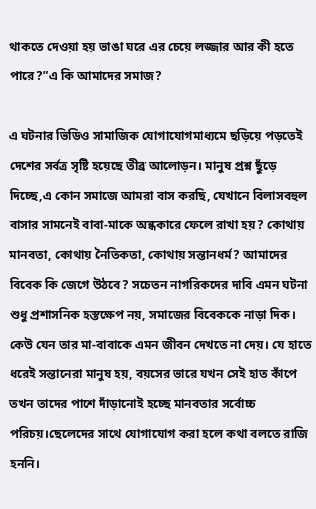থাকতে দেওয়া হয় ভাঙা ঘরে এর চেয়ে লজ্জার আর কী হতে পারে?”এ কি আমাদের সমাজ?

এ ঘটনার ভিডিও সামাজিক যোগাযোগমাধ্যমে ছড়িয়ে পড়তেই দেশের সর্বত্র সৃষ্টি হয়েছে তীব্র আলোড়ন। মানুষ প্রশ্ন ছুঁড়ে দিচ্ছে,এ কোন সমাজে আমরা বাস করছি, যেখানে বিলাসবহুল বাসার সামনেই বাবা-মাকে অন্ধকারে ফেলে রাখা হয়? কোথায় মানবতা, কোথায় নৈতিকতা, কোথায় সন্তানধর্ম? আমাদের বিবেক কি জেগে উঠবে? সচেতন নাগরিকদের দাবি এমন ঘটনা শুধু প্রশাসনিক হস্তক্ষেপ নয়, সমাজের বিবেককে নাড়া দিক। কেউ যেন তার মা-বাবাকে এমন জীবন দেখতে না দেয়। যে হাতে ধরেই সন্তানেরা মানুষ হয়, বয়সের ভারে যখন সেই হাত কাঁপে তখন তাদের পাশে দাঁড়ানোই হচ্ছে মানবতার সর্বোচ্চ পরিচয়।ছেলেদের সাথে যোগাযোগ করা হলে কথা বলতে রাজি হননি।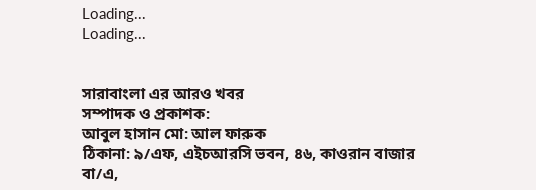Loading...
Loading...


সারাবাংলা এর আরও খবর
সম্পাদক ও প্রকাশক:
আবুল হাসান মো: আল ফারুক
ঠিকানা: ৯/এফ, এইচআরসি ভবন, ৪৬, কাওরান বাজার বা/এ,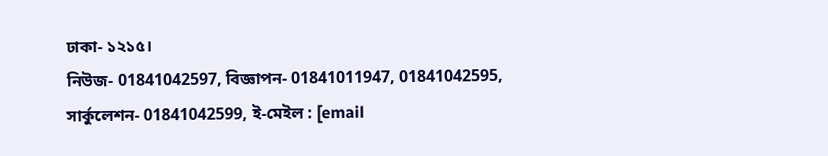ঢাকা- ১২১৫।
নিউজ- 01841042597, বিজ্ঞাপন- 01841011947, 01841042595, সার্কুলেশন- 01841042599, ই-মেইল : [email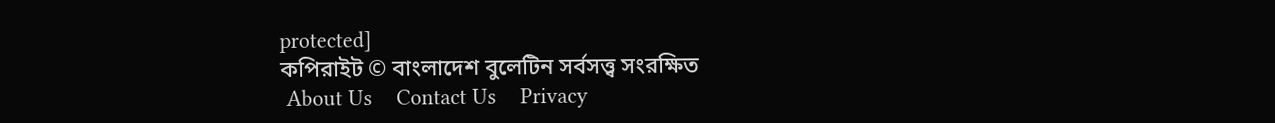protected]
কপিরাইট © বাংলাদেশ বুলেটিন সর্বসত্ত্ব সংরক্ষিত
 About Us    Contact Us    Privacy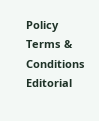Policy    Terms & Conditions    Editorial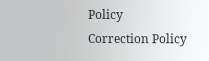Policy    Correction Policy